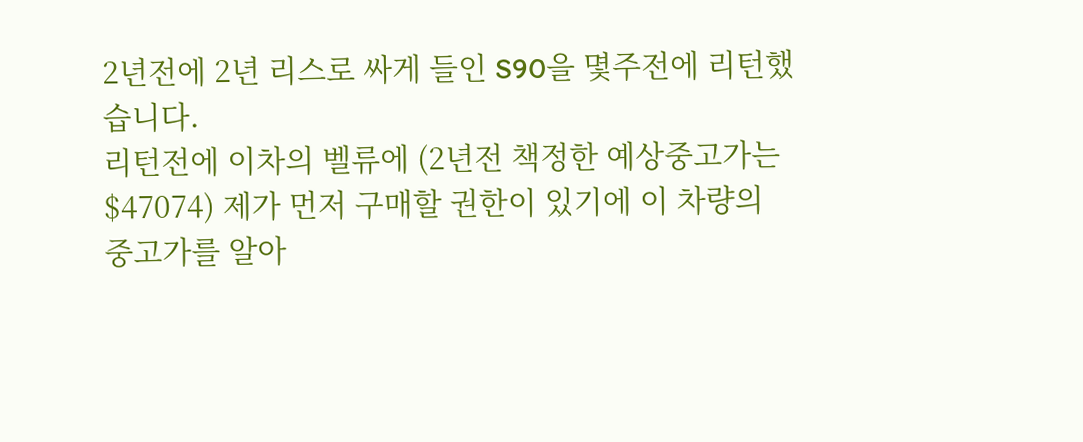2년전에 2년 리스로 싸게 들인 S90을 몇주전에 리턴했습니다.
리턴전에 이차의 벨류에 (2년전 책정한 예상중고가는 $47074) 제가 먼저 구매할 권한이 있기에 이 차량의
중고가를 알아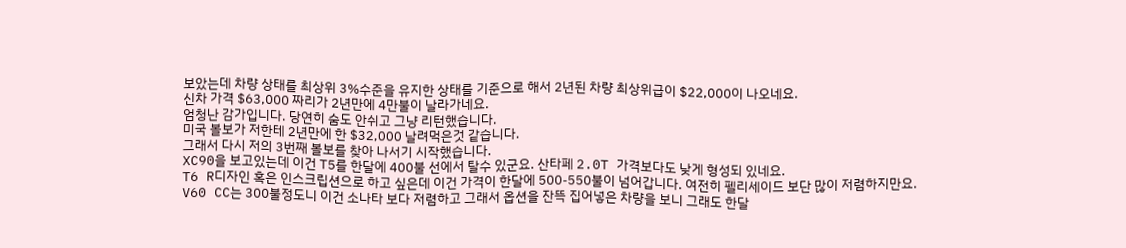보았는데 차량 상태를 최상위 3%수준을 유지한 상태를 기준으로 해서 2년된 차량 최상위급이 $22,000이 나오네요.
신차 가격 $63,000 짜리가 2년만에 4만불이 날라가네요.
엄청난 감가입니다. 당연히 숨도 안쉬고 그냥 리턴했습니다.
미국 볼보가 저한테 2년만에 한 $32,000 날려먹은것 같습니다.
그래서 다시 저의 3번째 볼보를 찾아 나서기 시작했습니다.
XC90을 보고있는데 이건 T5를 한달에 400불 선에서 탈수 있군요. 산타페 2.0T 가격보다도 낮게 형성되 있네요.
T6 R디자인 혹은 인스크립션으로 하고 싶은데 이건 가격이 한달에 500-550불이 넘어갑니다. 여전히 펠리세이드 보단 많이 저렴하지만요.
V60 CC는 300불정도니 이건 소나타 보다 저렴하고 그래서 옵션을 잔뜩 집어넣은 차량을 보니 그래도 한달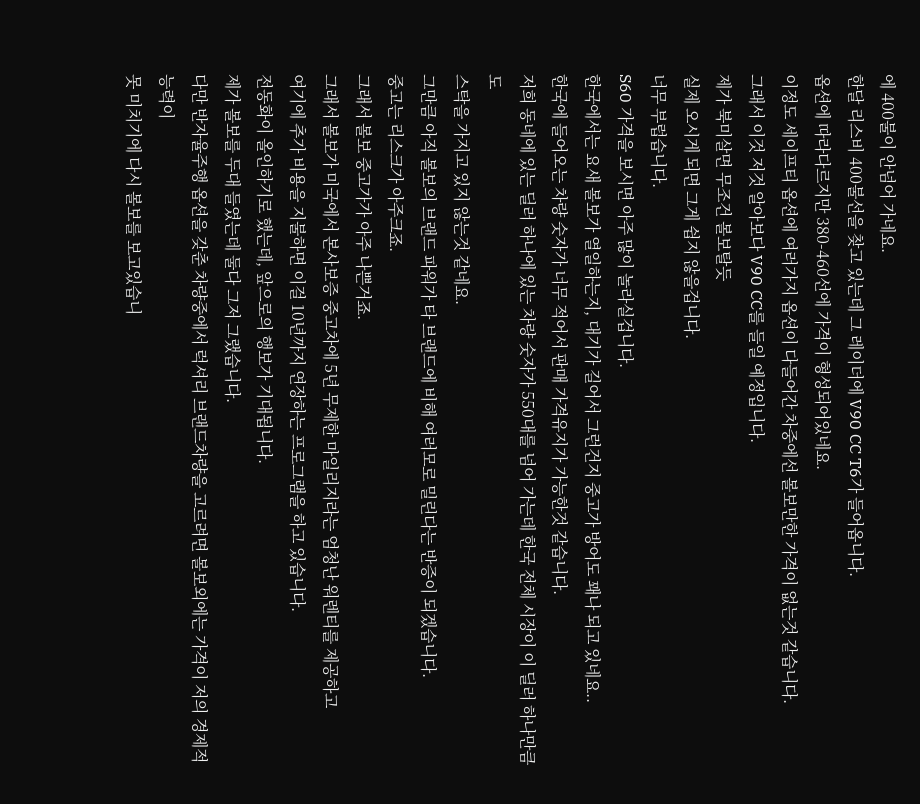에 400불이 안넘어 가네요.
한달 리스비 400불선을 찾고 있는데 그 레이더에 V90 CC T6가 들어옵니다.
옵션에 따라다르지만 380-460선에 가격이 형성되어있네요.
이정도 세이프티 옵션에 여러가지 옵션이 다들어간 차중에선 볼보만한 가격이 없는것 같습니다.
그래서 이것 저것 알아보다 V90 CC를 들일 예정입니다.
제가 북미살면 무조건 볼보탈듯
실제 오시게 되면 그게 쉽지 않을겁니다.
너무 부럽습니다.
S60 가격을 보시면 아주 많이 놀라실겁니다.
한국에서는 요새 볼보가 열일하는지, 대기가 길어서 그런건지 중고가 방어도 꽤나 되고 있네요..
한국에 들어오는 차량 숫자가 너무 적어서 판매 가격유지가 가능한것 같습니다.
저희 동네에 있는 딜러 하나에 있는 차량 숫자가 550대를 넘어 가는데 한국 전체 시장이 이 딜러 하나만큼도
스탁을 가지고 있지 않는것 같네요.
그만큼 아직 볼보의 브랜드 파워가 타 브랜드에 비해 여러모로 밀린다는 반증이 되겠습니다.
중고는 리스크가 아주크죠.
그래서 볼보 중고가가 아주 나쁜거죠.
그래서 볼보가 미국에서 본사보증 중고차에 5년 무제한 마일리지라는 엄청난 워렌티를 제공하고
여기에 추가 비용을 지불하면 이걸 10년까지 연장하는 프로그램을 하고 있습니다.
전동화이 올인하기로 했는데, 앞으로의 행보가 기대됩니다.
제가 볼보를 두대 들였는데 둘다 그저 그랬습니다.
다만 반자율주행 옵션을 갖춘 차량중에서 럭셔리 브랜드차량을 고르려면 볼보외에는 가격이 저의 경제적 능력이
못 미치기에 다시 볼보를 보고있습니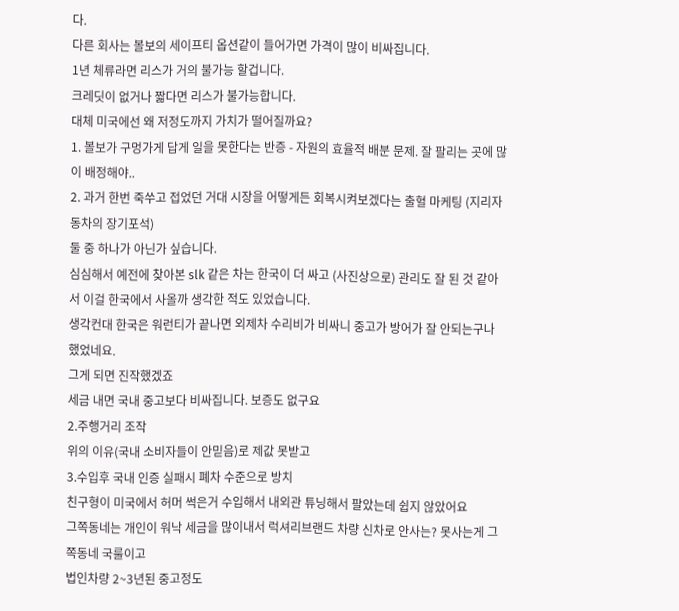다.
다른 회사는 볼보의 세이프티 옵션같이 들어가면 가격이 많이 비싸집니다.
1년 체류라면 리스가 거의 불가능 할겁니다.
크레딧이 없거나 짧다면 리스가 불가능합니다.
대체 미국에선 왜 저정도까지 가치가 떨어질까요?
1. 볼보가 구멍가게 답게 일을 못한다는 반증 - 자원의 효율적 배분 문제. 잘 팔리는 곳에 많이 배정해야..
2. 과거 한번 죽쑤고 접었던 거대 시장을 어떻게든 회복시켜보겠다는 출혈 마케팅 (지리자동차의 장기포석)
둘 중 하나가 아닌가 싶습니다.
심심해서 예전에 찾아본 slk 같은 차는 한국이 더 싸고 (사진상으로) 관리도 잘 된 것 같아서 이걸 한국에서 사올까 생각한 적도 있었습니다.
생각컨대 한국은 워런티가 끝나면 외제차 수리비가 비싸니 중고가 방어가 잘 안되는구나 했었네요.
그게 되면 진작했겠죠
세금 내면 국내 중고보다 비싸집니다. 보증도 없구요
2.주행거리 조작
위의 이유(국내 소비자들이 안믿음)로 제값 못받고
3.수입후 국내 인증 실패시 폐차 수준으로 방치
친구형이 미국에서 허머 썩은거 수입해서 내외관 튜닝해서 팔았는데 쉽지 않았어요
그쪽동네는 개인이 워낙 세금을 많이내서 럭셔리브랜드 차량 신차로 안사는? 못사는게 그쪽동네 국룰이고
법인차량 2~3년된 중고정도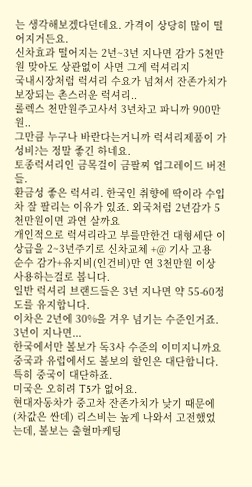는 생각해보겠다던데요. 가격이 상당히 많이 떨어지거든요.
신차효과 떨어지는 2년~3년 지나면 감가 5천만원 맞아도 상관없이 사면 그게 럭셔리지
국내시장처럼 럭셔리 수요가 넘쳐서 잔존가치가 보장되는 촌스러운 럭셔리..
롤렉스 천만원주고사서 3년차고 파니까 900만원..
그만큼 누구나 바란다는거니까 럭셔리제품이 가성비?는 정말 좋긴 하네요.
토종럭셔리인 금목걸이 금팔찌 업그레이드 버전들.
환금성 좋은 럭셔리. 한국인 취향에 딱이라 수입차 잘 팔리는 이유가 있죠. 외국처럼 2년감가 5천만원이면 과연 살까요
개인적으로 럭셔리라고 부를만한건 대형세단 이상급을 2~3년주기로 신차교체 +@ 기사 고용
순수 감가+유지비(인건비)만 연 3천만원 이상 사용하는걸로 봅니다.
일반 럭셔리 브랜드들은 3년 지나면 약 55-60정도를 유지합니다.
이차은 2년에 30%을 겨우 넘기는 수준인거죠.
3년이 지나면...
한국에서만 볼보가 독3사 수준의 이미지니까요
중국과 유럽에서도 볼보의 할인은 대단합니다.
특히 중국이 대단하죠.
미국은 오히려 T5가 없어요.
현대자동차가 중고차 잔존가치가 낮기 때문에 (차값은 싼데) 리스비는 높게 나와서 고전했었는데, 볼보는 출혈마케팅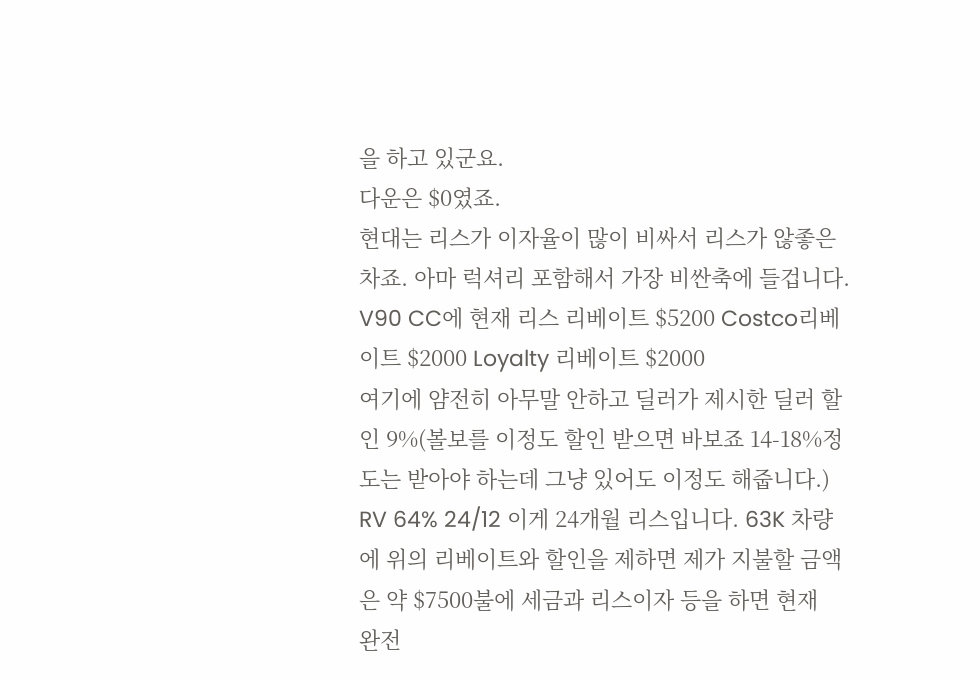을 하고 있군요.
다운은 $0였죠.
현대는 리스가 이자율이 많이 비싸서 리스가 않좋은차죠. 아마 럭셔리 포함해서 가장 비싼축에 들겁니다.
V90 CC에 현재 리스 리베이트 $5200 Costco리베이트 $2000 Loyalty 리베이트 $2000
여기에 얌전히 아무말 안하고 딜러가 제시한 딜러 할인 9%(볼보를 이정도 할인 받으면 바보죠 14-18%정도는 받아야 하는데 그냥 있어도 이정도 해줍니다.)
RV 64% 24/12 이게 24개월 리스입니다. 63K 차량에 위의 리베이트와 할인을 제하면 제가 지불할 금액은 약 $7500불에 세금과 리스이자 등을 하면 현재
완전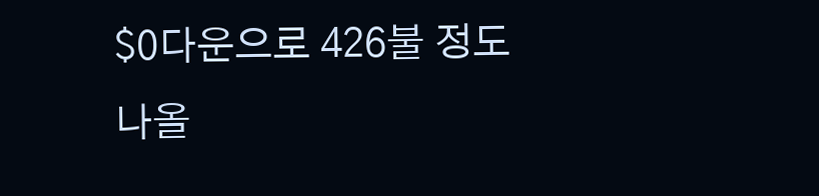$0다운으로 426불 정도 나올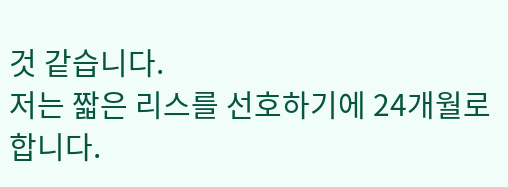것 같습니다.
저는 짧은 리스를 선호하기에 24개월로 합니다.